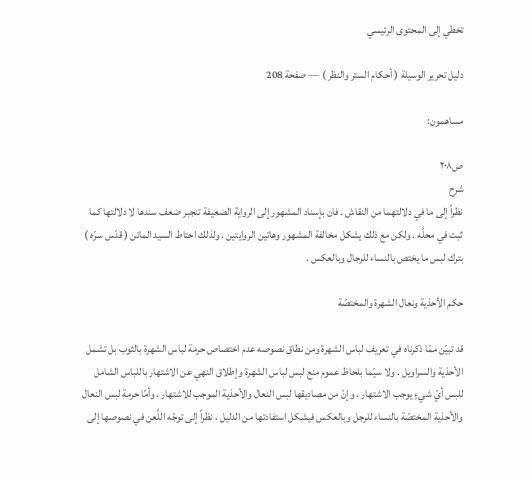تخطي إلى المحتوى الرئيسي

دليل تحرير الوسيلة ( أحكام الستر والنظر ) — صفحة 208

مساهمون:

ص٢٠٨
شرح
نظراً إلى ما في دلالتهما من النقاش . فان بإسناد المشهور إلى الرواية الضعيفة تنجبر ضعف سندها لا دلالتها كما ثبت في محلَّه . ولكن مع ذلك يشكل مخالفة المشهور وهاتين الروايتين . ولذلك احتاط السيد الماتن ( قدّس سرّه ) بترك لبس ما يختص بالنساء للرجال وبالعكس .

حكم الأحذية ونعال الشهرة والمختصّة

قد تبيّن ممّا ذكرناه في تعريف لباس الشهرة ومن نطاق نصوصه عدم اختصاص حرمة لباس الشهرة بالثوب بل تشمل الأحذية والسراويل . ولا سيّما بلحاظ عموم منع لبس لباس الشهرة وإطلاق النهي عن الاشتهار باللباس الشامل للبس أيّ شيءٍ يوجب الاشتهار . وإنّ من مصاديقها لبس النعال والأحذية الموجب للاشتهار . وأمّا حرمة لبس النعال والأحذية المختصّة بالنساء للرجل وبالعكس فيشكل استفادتها من الدليل ، نظراً إلى توجّه اللَّعن في نصوصها إلى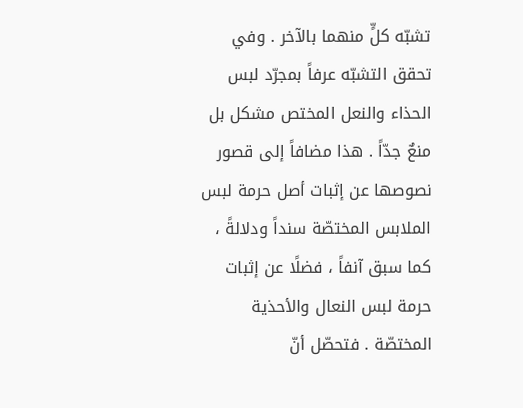تشبّه كلٍّ منهما بالآخر . وفي تحقق التشبّه عرفاً بمجرّد لبس الحذاء والنعل المختص مشكل بل منعٌ جدّاً . هذا مضافاً إلى قصور نصوصها عن إثبات أصل حرمة لبس الملابس المختصّة سنداً ودلالةً ، كما سبق آنفاً ، فضلًا عن إثبات حرمة لبس النعال والأحذية المختصّة . فتحصّل أنّ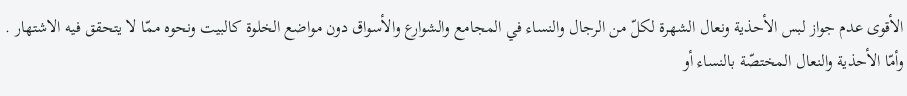الأقوى عدم جواز لبس الأحذية ونعال الشهرة لكلّ من الرجال والنساء في المجامع والشوارع والأسواق دون مواضع الخلوة كالبيت ونحوه ممّا لا يتحقق فيه الاشتهار . وأمّا الأحذية والنعال المختصّة بالنساء أو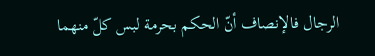الرجال فالإنصاف أنّ الحكم بحرمة لبس كلّ منهما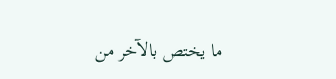ما يختص بالآخر من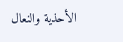الأحذية والنعال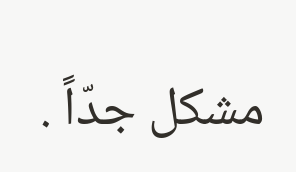مشكل جدّاً .